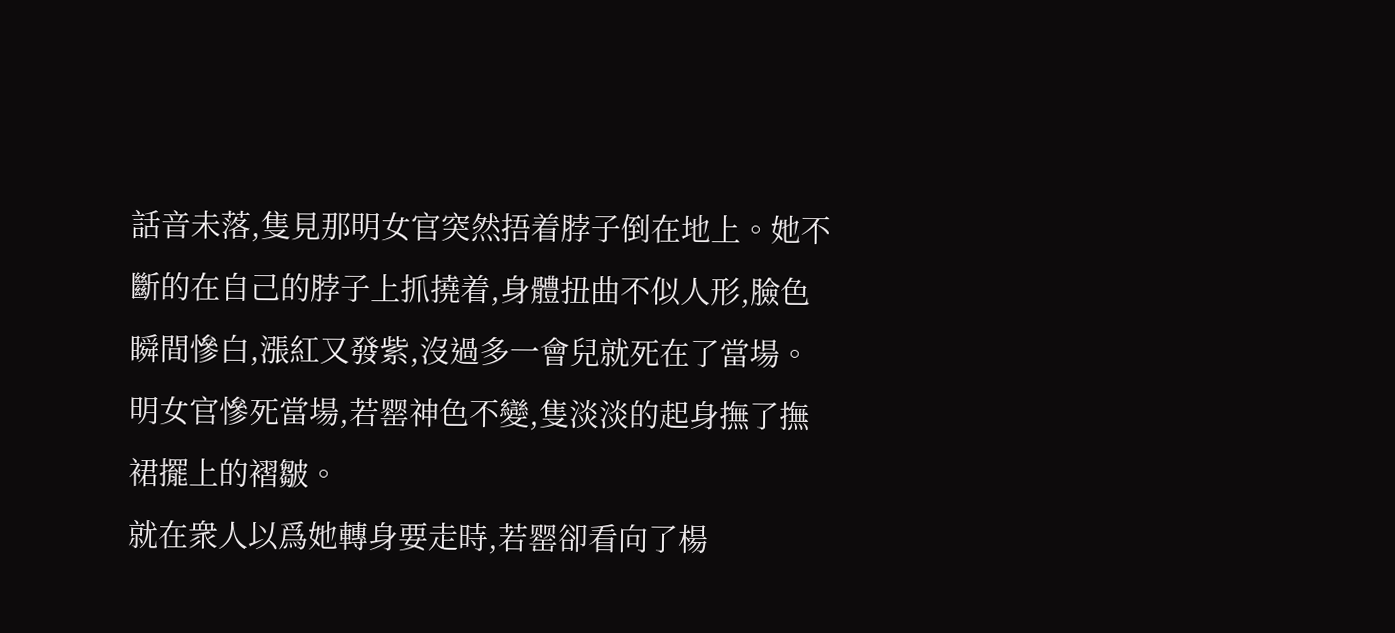話音未落,隻見那明女官突然捂着脖子倒在地上。她不斷的在自己的脖子上抓撓着,身體扭曲不似人形,臉色瞬間慘白,漲紅又發紫,沒過多一會兒就死在了當場。
明女官慘死當場,若罂神色不變,隻淡淡的起身撫了撫裙擺上的褶皺。
就在衆人以爲她轉身要走時,若罂卻看向了楊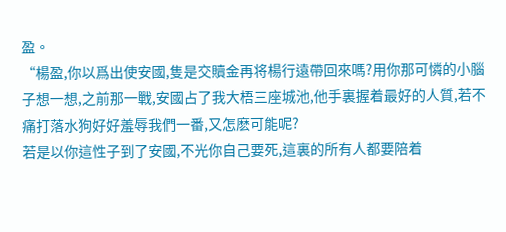盈。
“楊盈,你以爲出使安國,隻是交贖金再将楊行遠帶回來嗎?用你那可憐的小腦子想一想,之前那一戰,安國占了我大梧三座城池,他手裏握着最好的人質,若不痛打落水狗好好羞辱我們一番,又怎麽可能呢?
若是以你這性子到了安國,不光你自己要死,這裏的所有人都要陪着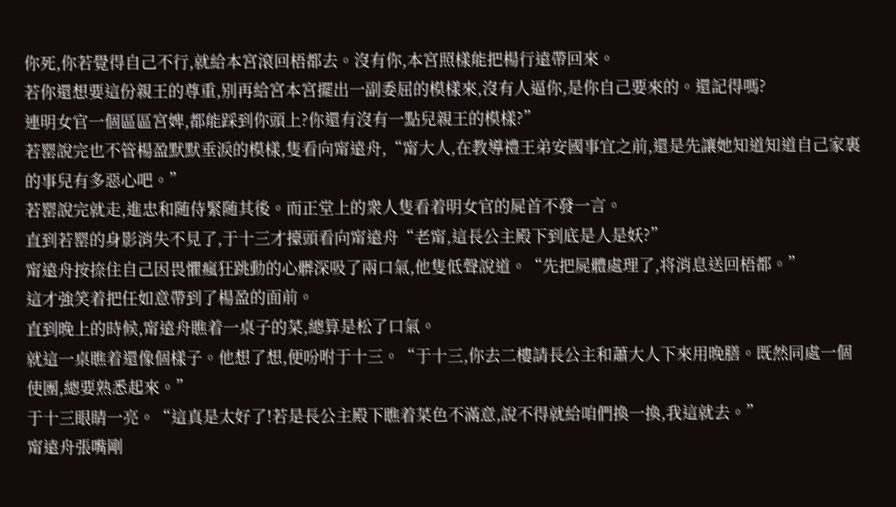你死,你若覺得自己不行,就給本宮滾回梧都去。沒有你,本宮照樣能把楊行遠帶回來。
若你還想要這份親王的尊重,别再給宮本宮擺出一副委屈的模樣來,沒有人逼你,是你自己要來的。還記得嗎?
連明女官一個區區宮婢,都能踩到你頭上?你還有沒有一點兒親王的模樣?”
若罂說完也不管楊盈默默垂淚的模樣,隻看向甯遠舟,“甯大人,在教導禮王弟安國事宜之前,還是先讓她知道知道自己家裏的事兒有多惡心吧。”
若罂說完就走,進忠和随侍緊随其後。而正堂上的衆人隻看着明女官的屍首不發一言。
直到若罂的身影消失不見了,于十三才擡頭看向甯遠舟“老甯,這長公主殿下到底是人是妖?”
甯遠舟按捺住自己因畏懼瘋狂跳動的心髒深吸了兩口氣,他隻低聲說道。“先把屍體處理了,将消息送回梧都。”
這才強笑着把任如意帶到了楊盈的面前。
直到晚上的時候,甯遠舟瞧着一桌子的菜,總算是松了口氣。
就這一桌瞧着還像個樣子。他想了想,便吩咐于十三。“于十三,你去二樓請長公主和蕭大人下來用晚膳。既然同處一個使團,總要熟悉起來。”
于十三眼睛一亮。“這真是太好了!若是長公主殿下瞧着菜色不滿意,說不得就給咱們換一換,我這就去。”
甯遠舟張嘴剛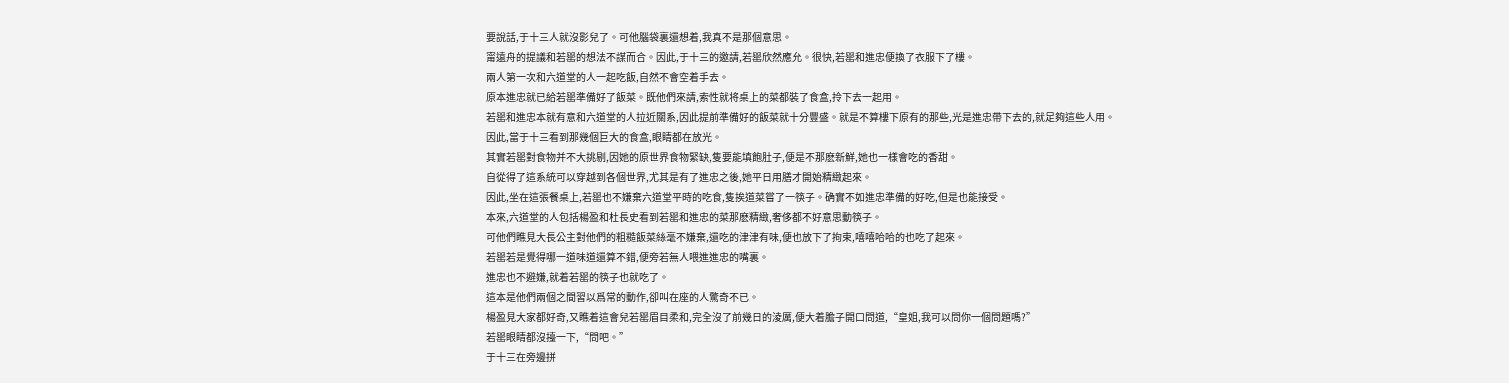要說話,于十三人就沒影兒了。可他腦袋裏還想着,我真不是那個意思。
甯遠舟的提議和若罂的想法不謀而合。因此,于十三的邀請,若罂欣然應允。很快,若罂和進忠便換了衣服下了樓。
兩人第一次和六道堂的人一起吃飯,自然不會空着手去。
原本進忠就已給若罂準備好了飯菜。既他們來請,索性就将桌上的菜都裝了食盒,拎下去一起用。
若罂和進忠本就有意和六道堂的人拉近關系,因此提前準備好的飯菜就十分豐盛。就是不算樓下原有的那些,光是進忠帶下去的,就足夠這些人用。
因此,當于十三看到那幾個巨大的食盒,眼睛都在放光。
其實若罂對食物并不大挑剔,因她的原世界食物緊缺,隻要能填飽肚子,便是不那麽新鮮,她也一樣會吃的香甜。
自從得了這系統可以穿越到各個世界,尤其是有了進忠之後,她平日用膳才開始精緻起來。
因此,坐在這張餐桌上,若罂也不嫌棄六道堂平時的吃食,隻挨道菜嘗了一筷子。确實不如進忠準備的好吃,但是也能接受。
本來,六道堂的人包括楊盈和杜長史看到若罂和進忠的菜那麽精緻,奢侈都不好意思動筷子。
可他們瞧見大長公主對他們的粗糙飯菜絲毫不嫌棄,還吃的津津有味,便也放下了拘束,嘻嘻哈哈的也吃了起來。
若罂若是覺得哪一道味道還算不錯,便旁若無人喂進進忠的嘴裏。
進忠也不避嫌,就着若罂的筷子也就吃了。
這本是他們兩個之間習以爲常的動作,卻叫在座的人驚奇不已。
楊盈見大家都好奇,又瞧着這會兒若罂眉目柔和,完全沒了前幾日的淩厲,便大着膽子開口問道,“皇姐,我可以問你一個問題嗎?”
若罂眼睛都沒擡一下,“問吧。”
于十三在旁邊拼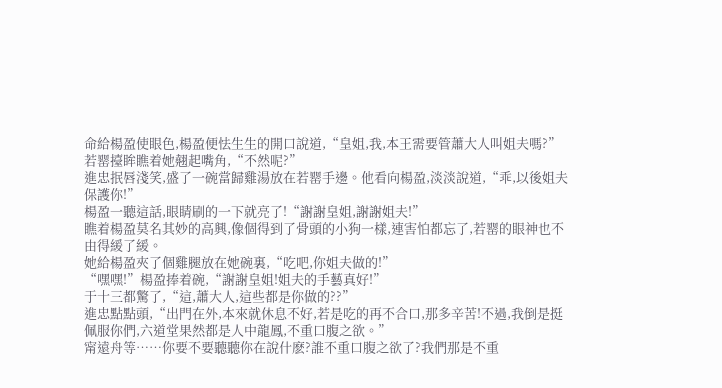命給楊盈使眼色,楊盈便怯生生的開口說道,“皇姐,我,本王需要管蕭大人叫姐夫嗎?”
若罂擡眸瞧着她翹起嘴角,“不然呢?”
進忠抿唇淺笑,盛了一碗當歸雞湯放在若罂手邊。他看向楊盈,淡淡說道,“乖,以後姐夫保護你!”
楊盈一聽這話,眼睛刷的一下就亮了!“謝謝皇姐,謝謝姐夫!”
瞧着楊盈莫名其妙的高興,像個得到了骨頭的小狗一樣,連害怕都忘了,若罂的眼神也不由得緩了緩。
她給楊盈夾了個雞腿放在她碗裏,“吃吧,你姐夫做的!”
“嘿嘿!”楊盈捧着碗,“謝謝皇姐!姐夫的手藝真好!”
于十三都驚了,“這,蕭大人,這些都是你做的??”
進忠點點頭,“出門在外,本來就休息不好,若是吃的再不合口,那多辛苦!不過,我倒是挺佩服你們,六道堂果然都是人中龍鳳,不重口腹之欲。”
甯遠舟等……你要不要聽聽你在說什麽?誰不重口腹之欲了?我們那是不重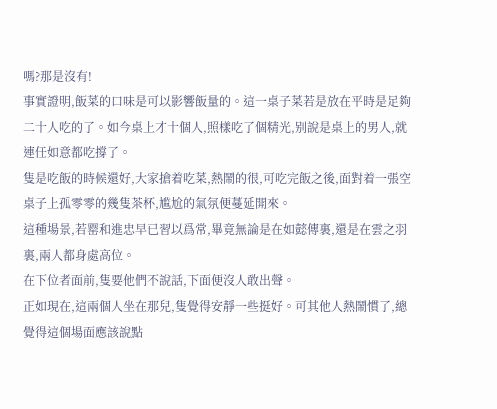嗎?那是沒有!
事實證明,飯菜的口味是可以影響飯量的。這一桌子菜若是放在平時是足夠二十人吃的了。如今桌上才十個人,照樣吃了個精光,别說是桌上的男人,就連任如意都吃撐了。
隻是吃飯的時候還好,大家搶着吃菜,熱鬧的很,可吃完飯之後,面對着一張空桌子上孤零零的幾隻茶杯,尴尬的氣氛便蔓延開來。
這種場景,若罂和進忠早已習以爲常,畢竟無論是在如懿傳裏,還是在雲之羽裏,兩人都身處高位。
在下位者面前,隻要他們不說話,下面便沒人敢出聲。
正如現在,這兩個人坐在那兒,隻覺得安靜一些挺好。可其他人熱鬧慣了,總覺得這個場面應該說點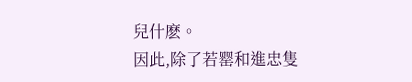兒什麽。
因此,除了若罂和進忠隻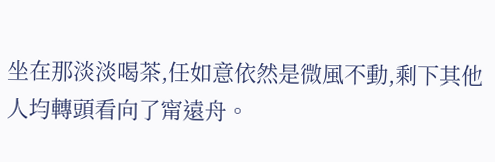坐在那淡淡喝茶,任如意依然是微風不動,剩下其他人均轉頭看向了甯遠舟。